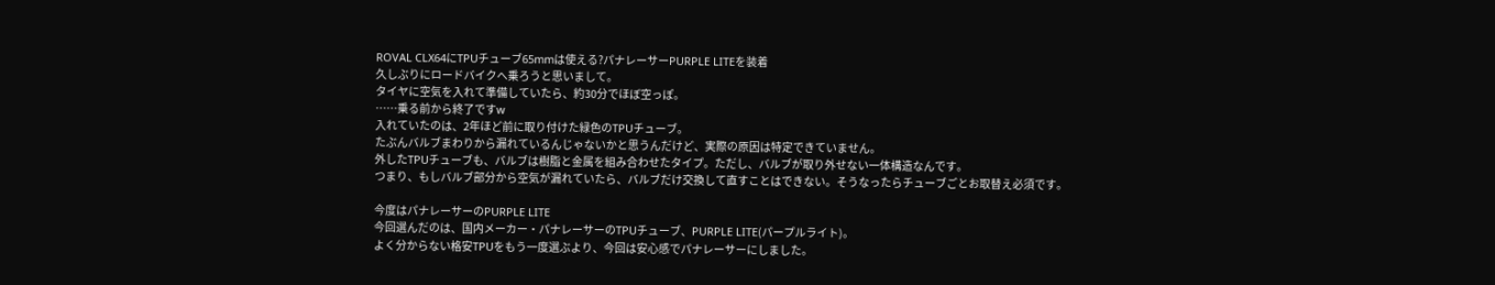ROVAL CLX64にTPUチューブ65mmは使える?パナレーサーPURPLE LITEを装着
久しぶりにロードバイクへ乗ろうと思いまして。
タイヤに空気を入れて準備していたら、約30分でほぼ空っぽ。
……乗る前から終了ですw
入れていたのは、2年ほど前に取り付けた緑色のTPUチューブ。
たぶんバルブまわりから漏れているんじゃないかと思うんだけど、実際の原因は特定できていません。
外したTPUチューブも、バルブは樹脂と金属を組み合わせたタイプ。ただし、バルブが取り外せない一体構造なんです。
つまり、もしバルブ部分から空気が漏れていたら、バルブだけ交換して直すことはできない。そうなったらチューブごとお取替え必須です。

今度はパナレーサーのPURPLE LITE
今回選んだのは、国内メーカー・パナレーサーのTPUチューブ、PURPLE LITE(パープルライト)。
よく分からない格安TPUをもう一度選ぶより、今回は安心感でパナレーサーにしました。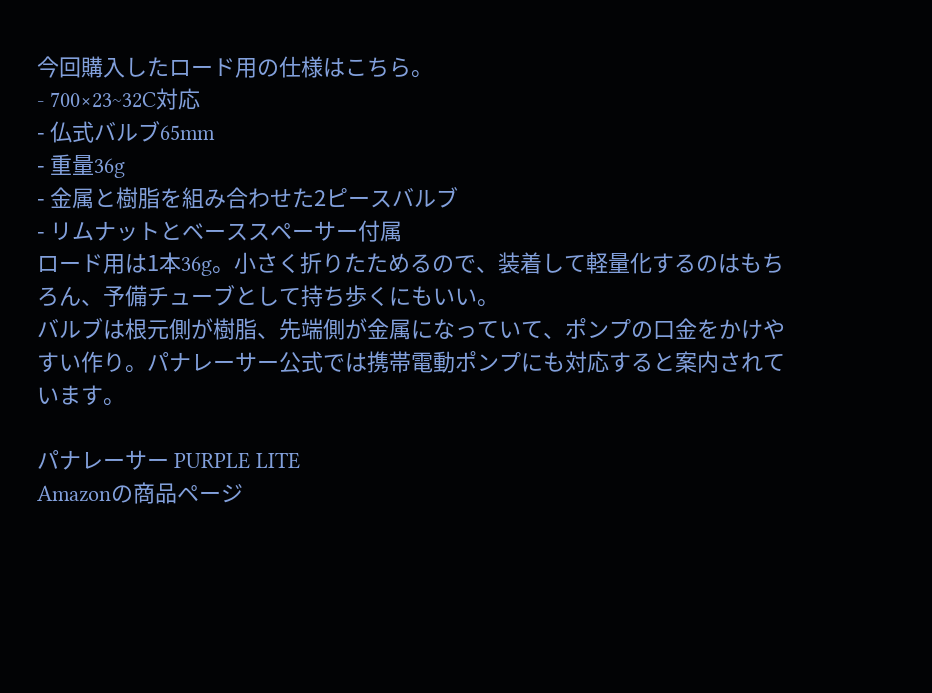今回購入したロード用の仕様はこちら。
- 700×23~32C対応
- 仏式バルブ65mm
- 重量36g
- 金属と樹脂を組み合わせた2ピースバルブ
- リムナットとベーススペーサー付属
ロード用は1本36g。小さく折りたためるので、装着して軽量化するのはもちろん、予備チューブとして持ち歩くにもいい。
バルブは根元側が樹脂、先端側が金属になっていて、ポンプの口金をかけやすい作り。パナレーサー公式では携帯電動ポンプにも対応すると案内されています。

パナレーサー PURPLE LITE
Amazonの商品ページ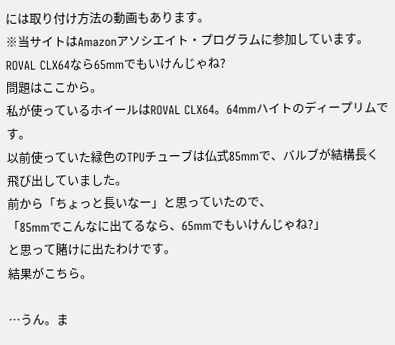には取り付け方法の動画もあります。
※当サイトはAmazonアソシエイト・プログラムに参加しています。
ROVAL CLX64なら65mmでもいけんじゃね?
問題はここから。
私が使っているホイールはROVAL CLX64。64mmハイトのディープリムです。
以前使っていた緑色のTPUチューブは仏式85mmで、バルブが結構長く飛び出していました。
前から「ちょっと長いなー」と思っていたので、
「85mmでこんなに出てるなら、65mmでもいけんじゃね?」
と思って賭けに出たわけです。
結果がこちら。

…うん。ま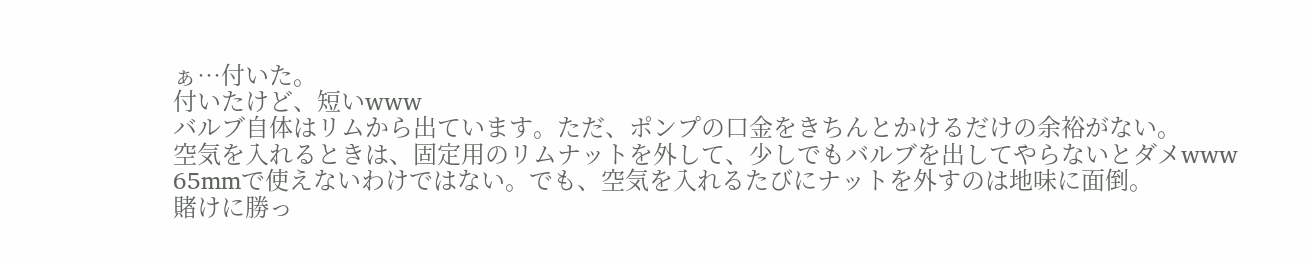ぁ…付いた。
付いたけど、短いwww
バルブ自体はリムから出ています。ただ、ポンプの口金をきちんとかけるだけの余裕がない。
空気を入れるときは、固定用のリムナットを外して、少しでもバルブを出してやらないとダメwww
65mmで使えないわけではない。でも、空気を入れるたびにナットを外すのは地味に面倒。
賭けに勝っ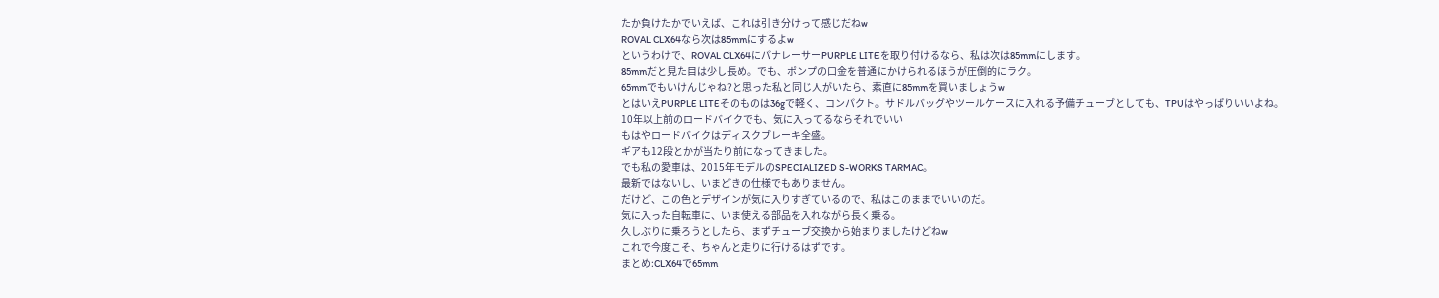たか負けたかでいえば、これは引き分けって感じだねw
ROVAL CLX64なら次は85mmにするよw
というわけで、ROVAL CLX64にパナレーサーPURPLE LITEを取り付けるなら、私は次は85mmにします。
85mmだと見た目は少し長め。でも、ポンプの口金を普通にかけられるほうが圧倒的にラク。
65mmでもいけんじゃね?と思った私と同じ人がいたら、素直に85mmを買いましょうw
とはいえPURPLE LITEそのものは36gで軽く、コンパクト。サドルバッグやツールケースに入れる予備チューブとしても、TPUはやっぱりいいよね。
10年以上前のロードバイクでも、気に入ってるならそれでいい
もはやロードバイクはディスクブレーキ全盛。
ギアも12段とかが当たり前になってきました。
でも私の愛車は、2015年モデルのSPECIALIZED S-WORKS TARMAC。
最新ではないし、いまどきの仕様でもありません。
だけど、この色とデザインが気に入りすぎているので、私はこのままでいいのだ。
気に入った自転車に、いま使える部品を入れながら長く乗る。
久しぶりに乗ろうとしたら、まずチューブ交換から始まりましたけどねw
これで今度こそ、ちゃんと走りに行けるはずです。
まとめ:CLX64で65mm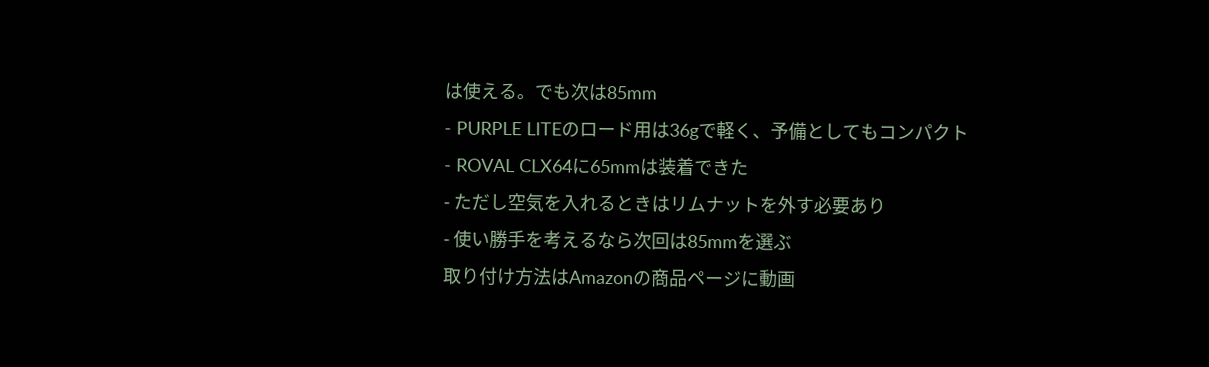は使える。でも次は85mm
- PURPLE LITEのロード用は36gで軽く、予備としてもコンパクト
- ROVAL CLX64に65mmは装着できた
- ただし空気を入れるときはリムナットを外す必要あり
- 使い勝手を考えるなら次回は85mmを選ぶ
取り付け方法はAmazonの商品ページに動画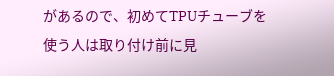があるので、初めてTPUチューブを使う人は取り付け前に見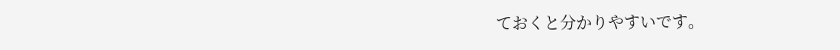ておくと分かりやすいです。